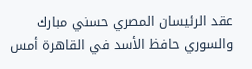عقد الرئيسان المصري حسني مبارك والسوري حافظ الأسد في القاهرة أمس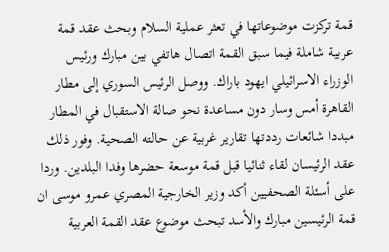قمة تركزت موضوعاتها في تعثر عملية السلام وبحث عقد قمة عربية شاملة فيما سبق القمة اتصال هاتفي بين مبارك ورئيس الوزراء الاسرائيلي ايهود باراك. ووصل الرئيس السوري إلى مطار القاهرة أمس وسار دون مساعدة نحو صالة الاستقبال في المطار مبددا شائعات رددتها تقارير غربية عن حالته الصحية. وفور ذلك عقد الرئيسان لقاء ثنائيا قبل قمة موسعة حضرها وفدا البلدين. وردا على أسئلة الصحفيين أكد وزير الخارجية المصري عمرو موسى ان قمة الرئيسين مبارك والأسد تبحث موضوع عقد القمة العربية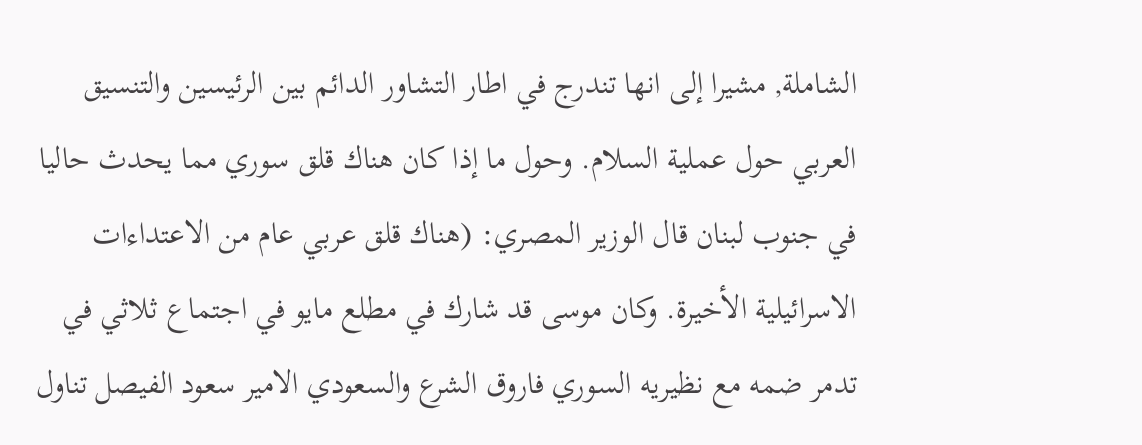الشاملة, مشيرا إلى انها تندرج في اطار التشاور الدائم بين الرئيسين والتنسيق العربي حول عملية السلام. وحول ما إذا كان هناك قلق سوري مما يحدث حاليا في جنوب لبنان قال الوزير المصري: (هناك قلق عربي عام من الاعتداءات الاسرائيلية الأخيرة. وكان موسى قد شارك في مطلع مايو في اجتماع ثلاثي في تدمر ضمه مع نظيريه السوري فاروق الشرع والسعودي الامير سعود الفيصل تناول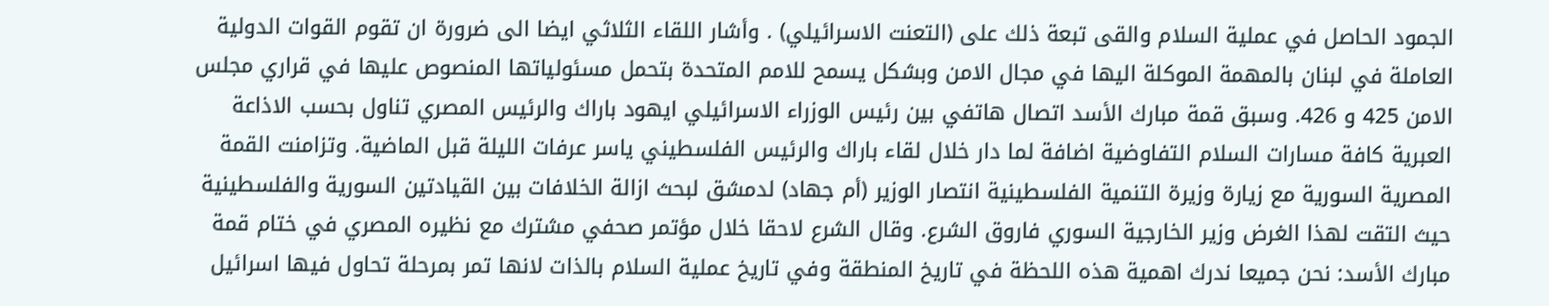الجمود الحاصل في عملية السلام والقى تبعة ذلك على (التعنت الاسرائيلي) . وأشار اللقاء الثلاثي ايضا الى ضرورة ان تقوم القوات الدولية العاملة في لبنان بالمهمة الموكلة اليها في مجال الامن وبشكل يسمح للامم المتحدة بتحمل مسئولياتها المنصوص عليها في قراري مجلس الامن 425 و 426. وسبق قمة مبارك الأسد اتصال هاتفي بين رئيس الوزراء الاسرائيلي ايهود باراك والرئيس المصري تناول بحسب الاذاعة العبرية كافة مسارات السلام التفاوضية اضافة لما دار خلال لقاء باراك والرئيس الفلسطيني ياسر عرفات الليلة قبل الماضية. وتزامنت القمة المصرية السورية مع زيارة وزيرة التنمية الفلسطينية انتصار الوزير (أم جهاد) لدمشق لبحث ازالة الخلافات بين القيادتين السورية والفلسطينية حيث التقت لهذا الغرض وزير الخارجية السوري فاروق الشرع. وقال الشرع لاحقا خلال مؤتمر صحفي مشترك مع نظيره المصري في ختام قمة مبارك الأسد: نحن جميعا ندرك اهمية هذه اللحظة في تاريخ المنطقة وفي تاريخ عملية السلام بالذات لانها تمر بمرحلة تحاول فيها اسرائيل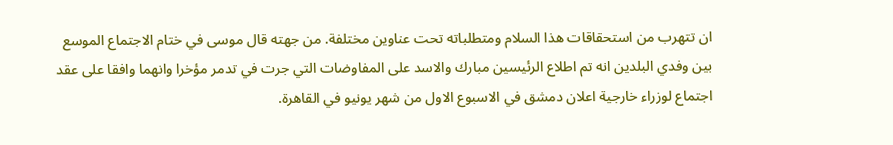ان تتهرب من استحقاقات هذا السلام ومتطلباته تحت عناوين مختلفة. من جهته قال موسى في ختام الاجتماع الموسع بين وفدي البلدين انه تم اطلاع الرئيسين مبارك والاسد على المفاوضات التي جرت في تدمر مؤخرا وانهما وافقا على عقد اجتماع لوزراء خارجية اعلان دمشق في الاسبوع الاول من شهر يونيو في القاهرة.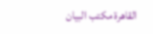القاهرة مكتب البيان